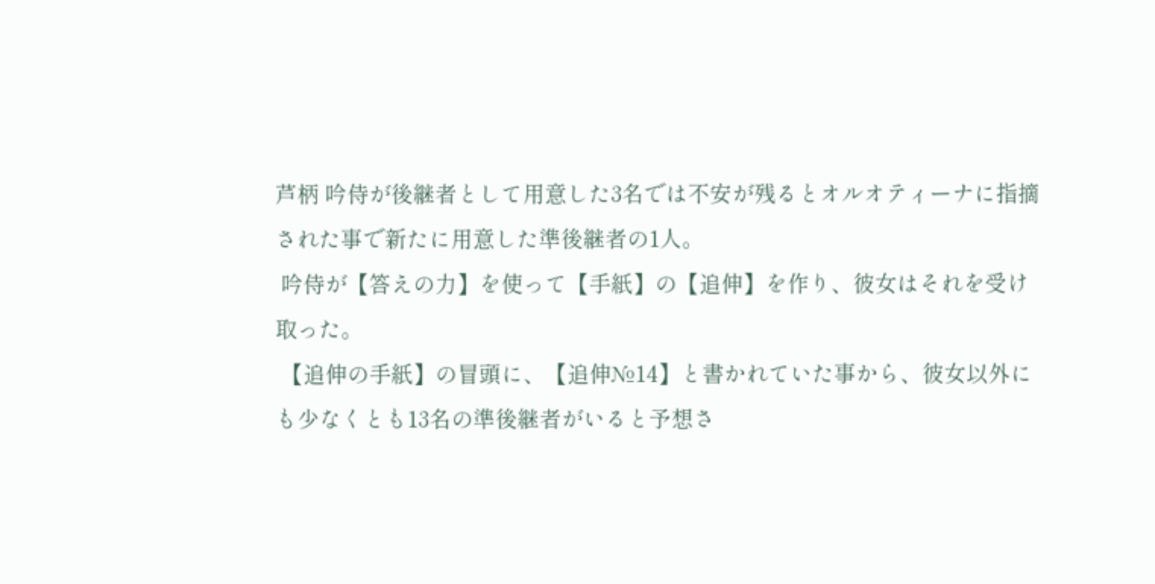芦柄 吟侍が後継者として用意した3名では不安が残るとオルオティーナに指摘された事で新たに用意した準後継者の1人。
 吟侍が【答えの力】を使って【手紙】の【追伸】を作り、彼女はそれを受け取った。
 【追伸の手紙】の冒頭に、【追伸№14】と書かれていた事から、彼女以外にも少なくとも13名の準後継者がいると予想さ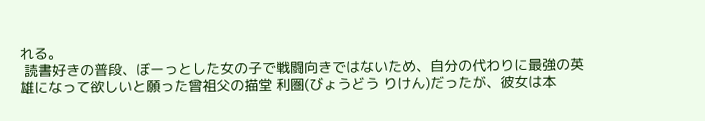れる。
 読書好きの普段、ぼーっとした女の子で戦闘向きではないため、自分の代わりに最強の英雄になって欲しいと願った曾祖父の描堂 利圏(びょうどう りけん)だったが、彼女は本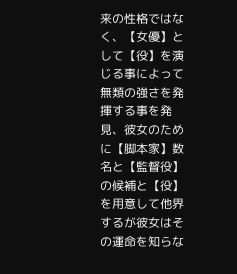来の性格ではなく、【女優】として【役】を演じる事によって無類の強さを発揮する事を発見、彼女のために【脚本家】数名と【監督役】の候補と【役】を用意して他界するが彼女はその運命を知らな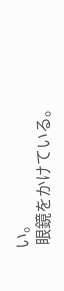い。
 眼鏡をかけている。